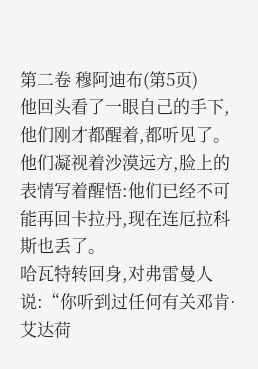第二卷 穆阿迪布(第5页)
他回头看了一眼自己的手下,他们刚才都醒着,都听见了。他们凝视着沙漠远方,脸上的表情写着醒悟:他们已经不可能再回卡拉丹,现在连厄拉科斯也丢了。
哈瓦特转回身,对弗雷曼人说:“你听到过任何有关邓肯·艾达荷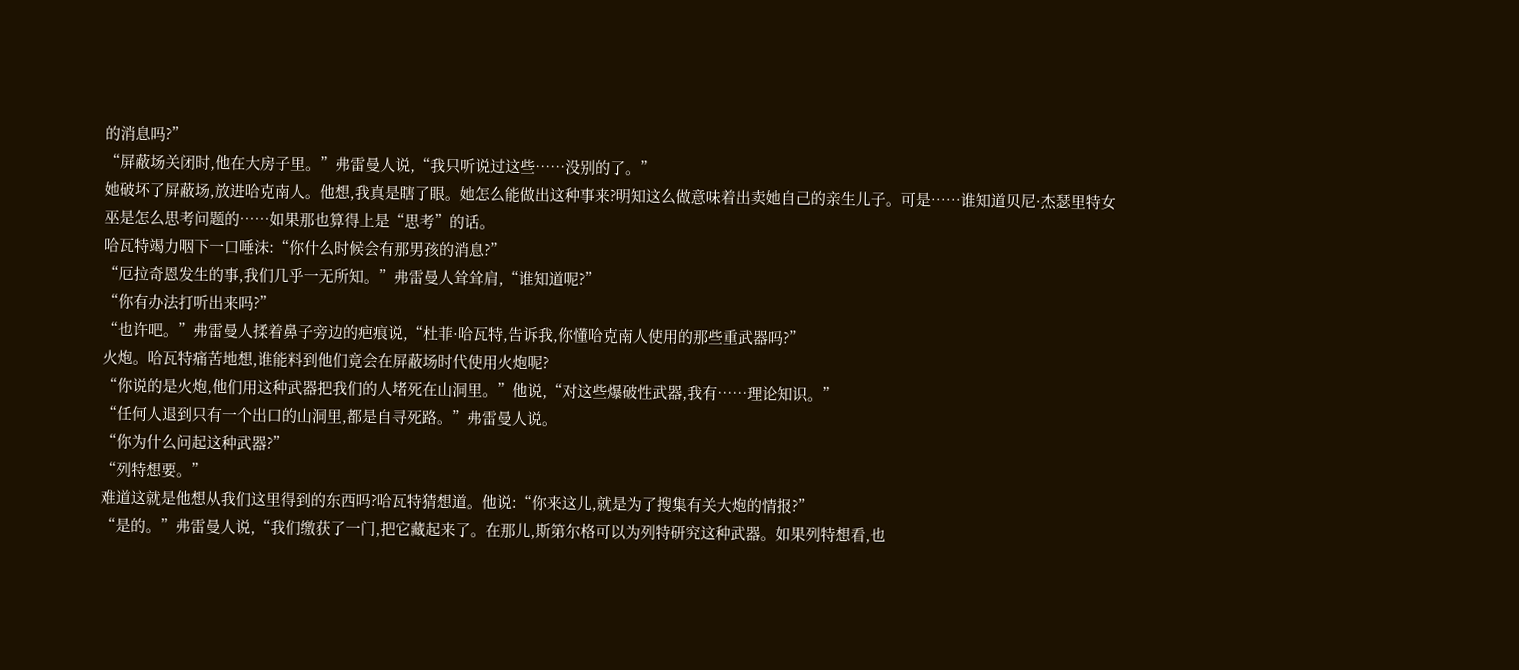的消息吗?”
“屏蔽场关闭时,他在大房子里。”弗雷曼人说,“我只听说过这些……没别的了。”
她破坏了屏蔽场,放进哈克南人。他想,我真是瞎了眼。她怎么能做出这种事来?明知这么做意味着出卖她自己的亲生儿子。可是……谁知道贝尼·杰瑟里特女巫是怎么思考问题的……如果那也算得上是“思考”的话。
哈瓦特竭力咽下一口唾沫:“你什么时候会有那男孩的消息?”
“厄拉奇恩发生的事,我们几乎一无所知。”弗雷曼人耸耸肩,“谁知道呢?”
“你有办法打听出来吗?”
“也许吧。”弗雷曼人揉着鼻子旁边的疤痕说,“杜菲·哈瓦特,告诉我,你懂哈克南人使用的那些重武器吗?”
火炮。哈瓦特痛苦地想,谁能料到他们竟会在屏蔽场时代使用火炮呢?
“你说的是火炮,他们用这种武器把我们的人堵死在山洞里。”他说,“对这些爆破性武器,我有……理论知识。”
“任何人退到只有一个出口的山洞里,都是自寻死路。”弗雷曼人说。
“你为什么问起这种武器?”
“列特想要。”
难道这就是他想从我们这里得到的东西吗?哈瓦特猜想道。他说:“你来这儿,就是为了搜集有关大炮的情报?”
“是的。”弗雷曼人说,“我们缴获了一门,把它藏起来了。在那儿,斯第尔格可以为列特研究这种武器。如果列特想看,也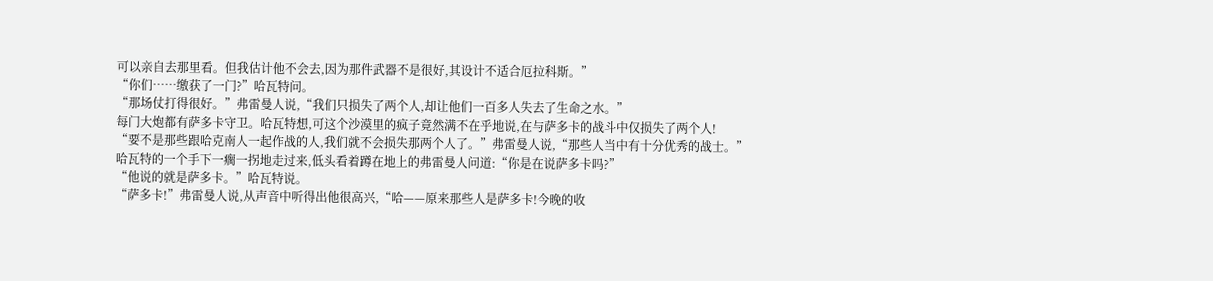可以亲自去那里看。但我估计他不会去,因为那件武器不是很好,其设计不适合厄拉科斯。”
“你们……缴获了一门?”哈瓦特问。
“那场仗打得很好。”弗雷曼人说,“我们只损失了两个人,却让他们一百多人失去了生命之水。”
每门大炮都有萨多卡守卫。哈瓦特想,可这个沙漠里的疯子竟然满不在乎地说,在与萨多卡的战斗中仅损失了两个人!
“要不是那些跟哈克南人一起作战的人,我们就不会损失那两个人了。”弗雷曼人说,“那些人当中有十分优秀的战士。”
哈瓦特的一个手下一瘸一拐地走过来,低头看着蹲在地上的弗雷曼人问道:“你是在说萨多卡吗?”
“他说的就是萨多卡。”哈瓦特说。
“萨多卡!”弗雷曼人说,从声音中听得出他很高兴,“哈——原来那些人是萨多卡!今晚的收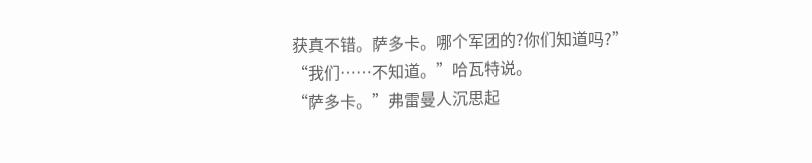获真不错。萨多卡。哪个军团的?你们知道吗?”
“我们……不知道。”哈瓦特说。
“萨多卡。”弗雷曼人沉思起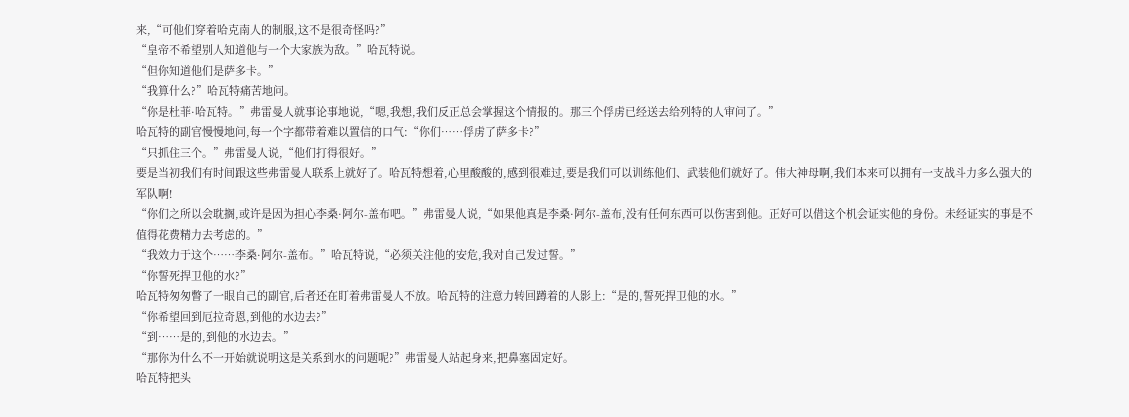来,“可他们穿着哈克南人的制服,这不是很奇怪吗?”
“皇帝不希望别人知道他与一个大家族为敌。”哈瓦特说。
“但你知道他们是萨多卡。”
“我算什么?”哈瓦特痛苦地问。
“你是杜菲·哈瓦特。”弗雷曼人就事论事地说,“嗯,我想,我们反正总会掌握这个情报的。那三个俘虏已经送去给列特的人审问了。”
哈瓦特的副官慢慢地问,每一个字都带着难以置信的口气:“你们……俘虏了萨多卡?”
“只抓住三个。”弗雷曼人说,“他们打得很好。”
要是当初我们有时间跟这些弗雷曼人联系上就好了。哈瓦特想着,心里酸酸的,感到很难过,要是我们可以训练他们、武装他们就好了。伟大神母啊,我们本来可以拥有一支战斗力多么强大的军队啊!
“你们之所以会耽搁,或许是因为担心李桑·阿尔-盖布吧。”弗雷曼人说,“如果他真是李桑·阿尔-盖布,没有任何东西可以伤害到他。正好可以借这个机会证实他的身份。未经证实的事是不值得花费精力去考虑的。”
“我效力于这个……李桑·阿尔-盖布。”哈瓦特说,“必须关注他的安危,我对自己发过誓。”
“你誓死捍卫他的水?”
哈瓦特匆匆瞥了一眼自己的副官,后者还在盯着弗雷曼人不放。哈瓦特的注意力转回蹲着的人影上:“是的,誓死捍卫他的水。”
“你希望回到厄拉奇恩,到他的水边去?”
“到……是的,到他的水边去。”
“那你为什么不一开始就说明这是关系到水的问题呢?”弗雷曼人站起身来,把鼻塞固定好。
哈瓦特把头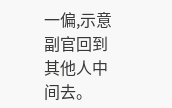一偏,示意副官回到其他人中间去。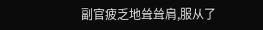副官疲乏地耸耸肩,服从了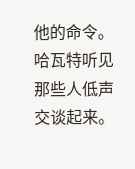他的命令。哈瓦特听见那些人低声交谈起来。